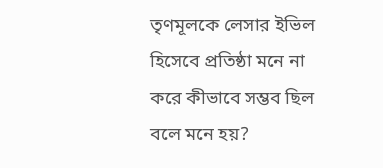তৃণমূলকে লেসার ইভিল হিসেবে প্রতিষ্ঠা মনে না করে কীভাবে সম্ভব ছিল বলে মনে হয়?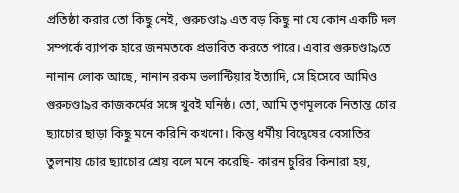প্রতিষ্ঠা করার তো কিছু নেই, গুরুচণ্ডা৯ এত বড় কিছু না যে কোন একটি দল সম্পর্কে ব্যাপক হারে জনমতকে প্রভাবিত করতে পারে। এবার গুরুচণ্ডা৯তে নানান লোক আছে, নানান রকম ভলান্টিয়ার ইত্যাদি, সে হিসেবে আমিও গুরুচণ্ডা৯র কাজকর্মের সঙ্গে খুবই ঘনিষ্ঠ। তো, আমি তৃণমূলকে নিতান্ত চোর ছ্যাচোর ছাড়া কিছু মনে করিনি কখনো। কিন্তু ধর্মীয় বিদ্বেষের বেসাতির তুলনায় চোর ছ্যাচোর শ্রেয় বলে মনে করেছি- কারন চুরির কিনারা হয়,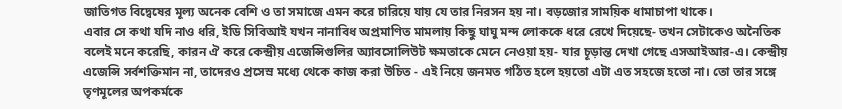জাতিগত বিদ্বেষের মূল্য অনেক বেশি ও তা সমাজে এমন করে চারিয়ে যায় যে তার নিরসন হয় না। বড়জোর সাময়িক ধামাচাপা থাকে।
এবার সে কথা যদি নাও ধরি, ইডি সিবিআই যখন নানাবিধ অপ্রমাণিত মামলায় কিছু ঘাঘু মন্দ লোককে ধরে রেখে দিয়েছে- তখন সেটাকেও অনৈতিক বলেই মনে করেছি, কারন ঐ করে কেন্দ্রীয় এজেন্সিগুলির অ্যাবসোলিউট ক্ষমতাকে মেনে নেওয়া হয়- যার চূড়ান্ত দেখা গেছে এসআইআর-এ। কেন্দ্রীয় এজেন্সি সর্বশক্তিমান না, তাদেরও প্রসেস্র মধ্যে থেকে কাজ করা উচিত - এই নিয়ে জনমত গঠিত হলে হয়তো এটা এত সহজে হতো না। তো তার সঙ্গে তৃণমূলের অপকর্মকে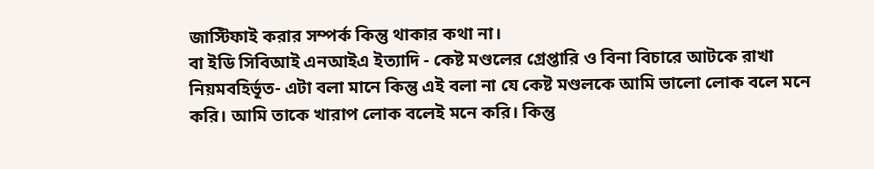জাস্টিফাই করার সম্পর্ক কিন্তু থাকার কথা না।
বা ইডি সিবিআই এনআইএ ইত্যাদি - কেষ্ট মণ্ডলের গ্রেপ্তারি ও বিনা বিচারে আটকে রাখা নিয়মবহির্ভূত- এটা বলা মানে কিন্তু এই বলা না যে কেষ্ট মণ্ডলকে আমি ভালো লোক বলে মনে করি। আমি তাকে খারাপ লোক বলেই মনে করি। কিন্তু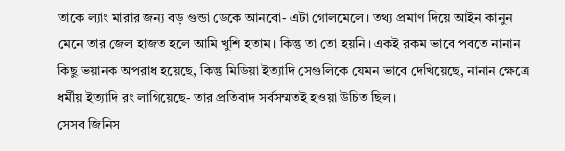তাকে ল্যাং মারার জন্য বড় গুন্ডা ডেকে আনবো- এটা গোলমেলে। তথ্য প্রমাণ দিয়ে আইন কানুন মেনে তার জেল হাজত হলে আমি খুশি হতাম। কিন্তু তা তো হয়নি। একই রকম ভাবে পবতে নানান কিছু ভয়ানক অপরাধ হয়েছে, কিন্তু মিডিয়া ইত্যাদি সেগুলিকে যেমন ভাবে দেখিয়েছে, নানান ক্ষেত্রে ধর্মীয় ইত্যাদি রং লাগিয়েছে- তার প্রতিবাদ সর্বসম্মতই হওয়া উচিত ছিল।
সেসব জিনিস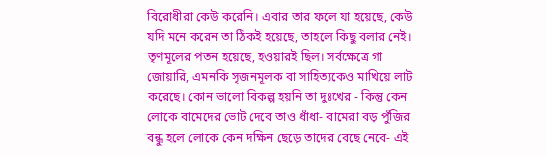বিরোধীরা কেউ করেনি। এবার তার ফলে যা হয়েছে, কেউ যদি মনে করেন তা ঠিকই হয়েছে, তাহলে কিছু বলার নেই।
তৃণমূলের পতন হয়েছে, হওয়ারই ছিল। সর্বক্ষেত্রে গা জোয়ারি, এমনকি সৃজনমূলক বা সাহিত্যকেও মাখিয়ে লাট করেছে। কোন ভালো বিকল্প হয়নি তা দুঃখের - কিন্তু কেন লোকে বামেদের ভোট দেবে তাও ধাঁধা- বামেরা বড় পুঁজির বন্ধু হলে লোকে কেন দক্ষিন ছেড়ে তাদের বেছে নেবে- এই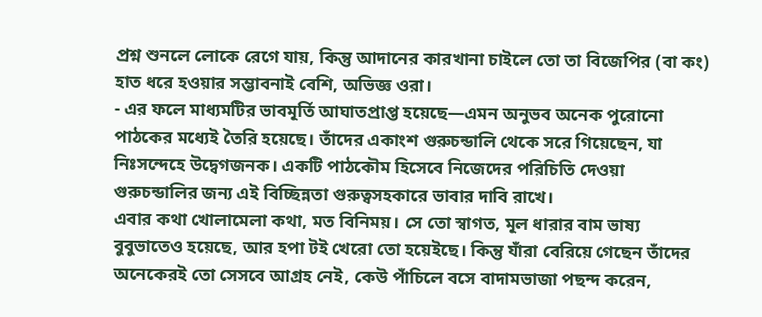প্রশ্ন শুনলে লোকে রেগে যায়, কিন্তু আদানের কারখানা চাইলে তো তা বিজেপির (বা কং) হাত ধরে হওয়ার সম্ভাবনাই বেশি, অভিজ্ঞ ওরা।
- এর ফলে মাধ্যমটির ভাবমূর্তি আঘাতপ্রাপ্ত হয়েছে—এমন অনুভব অনেক পুরোনো পাঠকের মধ্যেই তৈরি হয়েছে। তাঁদের একাংশ গুরুচন্ডালি থেকে সরে গিয়েছেন, যা নিঃসন্দেহে উদ্বেগজনক। একটি পাঠকৌম হিসেবে নিজেদের পরিচিতি দেওয়া গুরুচন্ডালির জন্য এই বিচ্ছিন্নতা গুরুত্বসহকারে ভাবার দাবি রাখে।
এবার কথা খোলামেলা কথা, মত বিনিময়। সে তো স্বাগত, মূল ধারার বাম ভাষ্য বুবুভাতেও হয়েছে, আর হপা টই খেরো তো হয়েইছে। কিন্তু যাঁরা বেরিয়ে গেছেন তাঁদের অনেকেরই তো সেসবে আগ্রহ নেই, কেউ পাঁচিলে বসে বাদামভাজা পছন্দ করেন,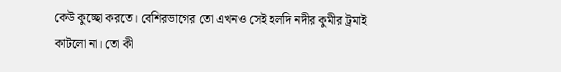কেউ কুচ্ছো করতে। বেশিরভাগের তো এখনও সেই হলদি নদীর কুমীর ট্রমাই কাটলো না। তো কী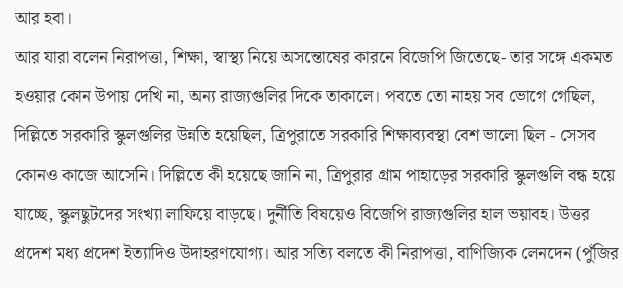আর হবা।
আর যারা বলেন নিরাপত্তা, শিক্ষা, স্বাস্থ্য নিয়ে অসন্তোষের কারনে বিজেপি জিতেছে- তার সঙ্গে একমত হওয়ার কোন উপায় দেখি না, অন্য রাজ্যগুলির দিকে তাকালে। পবতে তো নাহয় সব ভোগে গেছিল, দিল্লিতে সরকারি স্কুলগুলির উন্নতি হয়েছিল, ত্রিপুরাতে সরকারি শিক্ষাব্যবস্থা বেশ ভালো ছিল - সেসব কোনও কাজে আসেনি। দিল্লিতে কী হয়েছে জানি না, ত্রিপুরার গ্রাম পাহাড়ের সরকারি স্কুলগুলি বন্ধ হয়ে যাচ্ছে, স্কুলছুটদের সংখ্যা লাফিয়ে বাড়ছে। দুর্নীতি বিষয়েও বিজেপি রাজ্যগুলির হাল ভয়াবহ। উত্তর প্রদেশ মধ্য প্রদেশ ইত্যাদিও উদাহরণযোগ্য। আর সত্যি বলতে কী নিরাপত্তা, বাণিজ্যিক লেনদেন (পুঁজির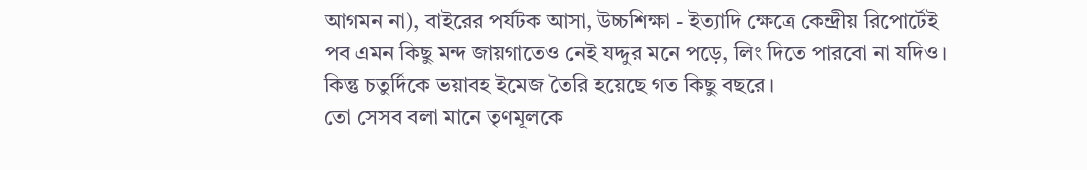আগমন না), বাইরের পর্যটক আসা, উচ্চশিক্ষা - ইত্যাদি ক্ষেত্রে কেন্দ্রীয় রিপোর্টেই পব এমন কিছু মন্দ জায়গাতেও নেই যদ্দুর মনে পড়ে, লিং দিতে পারবো না যদিও। কিন্তু চতুর্দিকে ভয়াবহ ইমেজ তৈরি হয়েছে গত কিছু বছরে।
তো সেসব বলা মানে তৃণমূলকে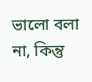ভালো বলা না, কিন্তু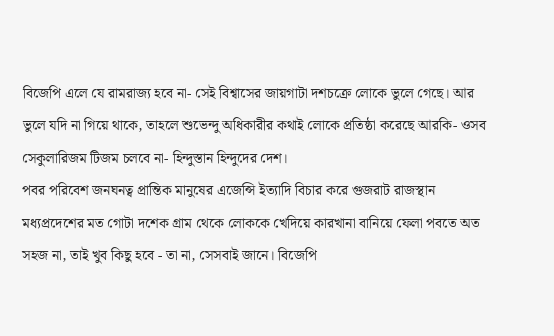বিজেপি এলে যে রামরাজ্য হবে না- সেই বিশ্বাসের জায়গাটা দশচক্রে লোকে ভুলে গেছে। আর ভুলে যদি না গিয়ে থাকে, তাহলে শুভেন্দু অধিকারীর কথাই লোকে প্রতিষ্ঠা করেছে আরকি- ওসব সেকুলারিজম টিজম চলবে না- হিন্দুস্তান হিন্দুদের দেশ।
পবর পরিবেশ জনঘনত্ব প্রান্তিক মানুষের এজেন্সি ইত্যাদি বিচার করে গুজরাট রাজস্থান মধ্যপ্রদেশের মত গোটা দশেক গ্রাম থেকে লোককে খেদিয়ে কারখানা বানিয়ে ফেলা পবতে অত সহজ না, তাই খুব কিছু হবে - তা না, সেসবাই জানে। বিজেপি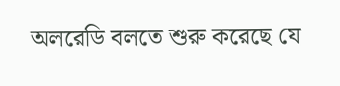অলরেডি বলতে শুরু করেছে যে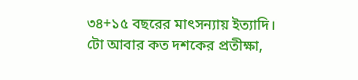৩৪+১৫ বছরের মাৎসন্যায় ইত্যাদি। টো আবার কত দশকের প্রতীক্ষা,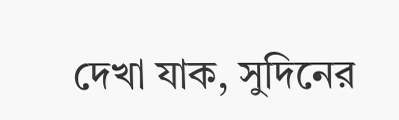দেখা যাক, সুদিনের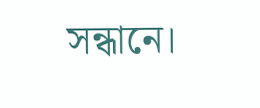সন্ধানে।